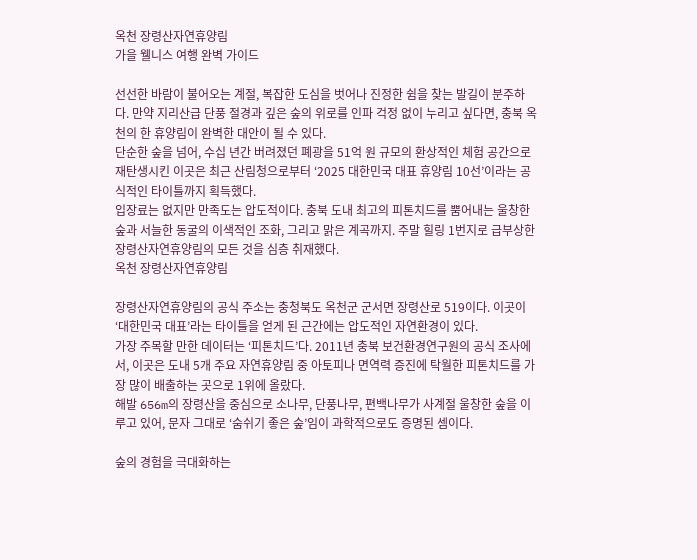옥천 장령산자연휴양림
가을 웰니스 여행 완벽 가이드

선선한 바람이 불어오는 계절, 복잡한 도심을 벗어나 진정한 쉼을 찾는 발길이 분주하다. 만약 지리산급 단풍 절경과 깊은 숲의 위로를 인파 걱정 없이 누리고 싶다면, 충북 옥천의 한 휴양림이 완벽한 대안이 될 수 있다.
단순한 숲을 넘어, 수십 년간 버려졌던 폐광을 51억 원 규모의 환상적인 체험 공간으로 재탄생시킨 이곳은 최근 산림청으로부터 ‘2025 대한민국 대표 휴양림 10선’이라는 공식적인 타이틀까지 획득했다.
입장료는 없지만 만족도는 압도적이다. 충북 도내 최고의 피톤치드를 뿜어내는 울창한 숲과 서늘한 동굴의 이색적인 조화, 그리고 맑은 계곡까지. 주말 힐링 1번지로 급부상한 장령산자연휴양림의 모든 것을 심층 취재했다.
옥천 장령산자연휴양림

장령산자연휴양림의 공식 주소는 충청북도 옥천군 군서면 장령산로 519이다. 이곳이 ‘대한민국 대표’라는 타이틀을 얻게 된 근간에는 압도적인 자연환경이 있다.
가장 주목할 만한 데이터는 ‘피톤치드’다. 2011년 충북 보건환경연구원의 공식 조사에서, 이곳은 도내 5개 주요 자연휴양림 중 아토피나 면역력 증진에 탁월한 피톤치드를 가장 많이 배출하는 곳으로 1위에 올랐다.
해발 656m의 장령산을 중심으로 소나무, 단풍나무, 편백나무가 사계절 울창한 숲을 이루고 있어, 문자 그대로 ‘숨쉬기 좋은 숲’임이 과학적으로도 증명된 셈이다.

숲의 경험을 극대화하는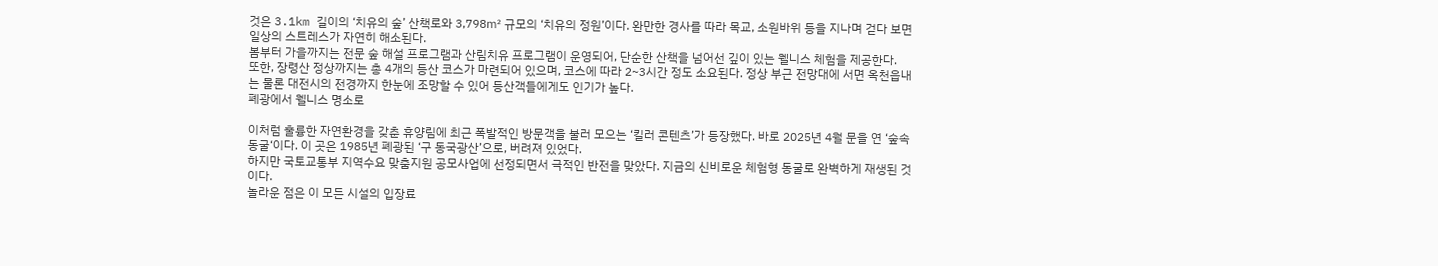것은 3.1km 길이의 ‘치유의 숲’ 산책로와 3,798㎡ 규모의 ‘치유의 정원’이다. 완만한 경사를 따라 목교, 소원바위 등을 지나며 걷다 보면 일상의 스트레스가 자연히 해소된다.
봄부터 가을까지는 전문 숲 해설 프로그램과 산림치유 프로그램이 운영되어, 단순한 산책을 넘어선 깊이 있는 웰니스 체험을 제공한다.
또한, 장령산 정상까지는 총 4개의 등산 코스가 마련되어 있으며, 코스에 따라 2~3시간 정도 소요된다. 정상 부근 전망대에 서면 옥천읍내는 물론 대전시의 전경까지 한눈에 조망할 수 있어 등산객들에게도 인기가 높다.
폐광에서 웰니스 명소로

이처럼 훌륭한 자연환경을 갖춘 휴양림에 최근 폭발적인 방문객을 불러 모으는 ‘킬러 콘텐츠’가 등장했다. 바로 2025년 4월 문을 연 ‘숲속동굴‘이다. 이 곳은 1985년 폐광된 ‘구 동국광산’으로, 버려져 있었다.
하지만 국토교통부 지역수요 맞춤지원 공모사업에 선정되면서 극적인 반전을 맞았다. 지금의 신비로운 체험형 동굴로 완벽하게 재생된 것이다.
놀라운 점은 이 모든 시설의 입장료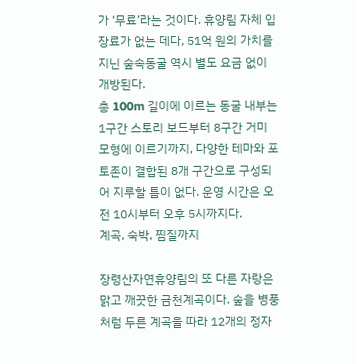가 ‘무료’라는 것이다. 휴양림 자체 입장료가 없는 데다, 51억 원의 가치를 지닌 숲속동굴 역시 별도 요금 없이 개방된다.
총 100m 길이에 이르는 동굴 내부는 1구간 스토리 보드부터 8구간 거미 모형에 이르기까지, 다양한 테마와 포토존이 결합된 8개 구간으로 구성되어 지루할 틈이 없다. 운영 시간은 오전 10시부터 오후 5시까지다.
계곡, 숙박, 찜질까지

장령산자연휴양림의 또 다른 자랑은 맑고 깨끗한 금천계곡이다. 숲을 병풍처럼 두른 계곡을 따라 12개의 정자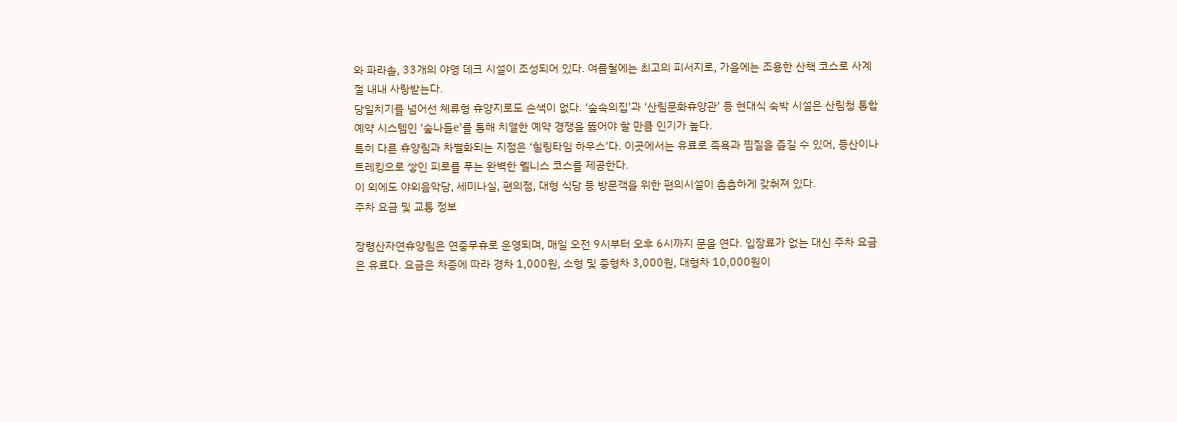와 파라솔, 33개의 야영 데크 시설이 조성되어 있다. 여름철에는 최고의 피서지로, 가을에는 조용한 산책 코스로 사계절 내내 사랑받는다.
당일치기를 넘어선 체류형 휴양지로도 손색이 없다. ‘숲속의집’과 ‘산림문화휴양관’ 등 현대식 숙박 시설은 산림청 통합 예약 시스템인 ‘숲나들e’를 통해 치열한 예약 경쟁을 뚫어야 할 만큼 인기가 높다.
특히 다른 휴양림과 차별화되는 지점은 ‘힐링타임 하우스’다. 이곳에서는 유료로 족욕과 찜질을 즐길 수 있어, 등산이나 트레킹으로 쌓인 피로를 푸는 완벽한 웰니스 코스를 제공한다.
이 외에도 야외음악당, 세미나실, 편의점, 대형 식당 등 방문객을 위한 편의시설이 촘촘하게 갖춰져 있다.
주차 요금 및 교통 정보

장령산자연휴양림은 연중무휴로 운영되며, 매일 오전 9시부터 오후 6시까지 문을 연다. 입장료가 없는 대신 주차 요금은 유료다. 요금은 차종에 따라 경차 1,000원, 소형 및 중형차 3,000원, 대형차 10,000원이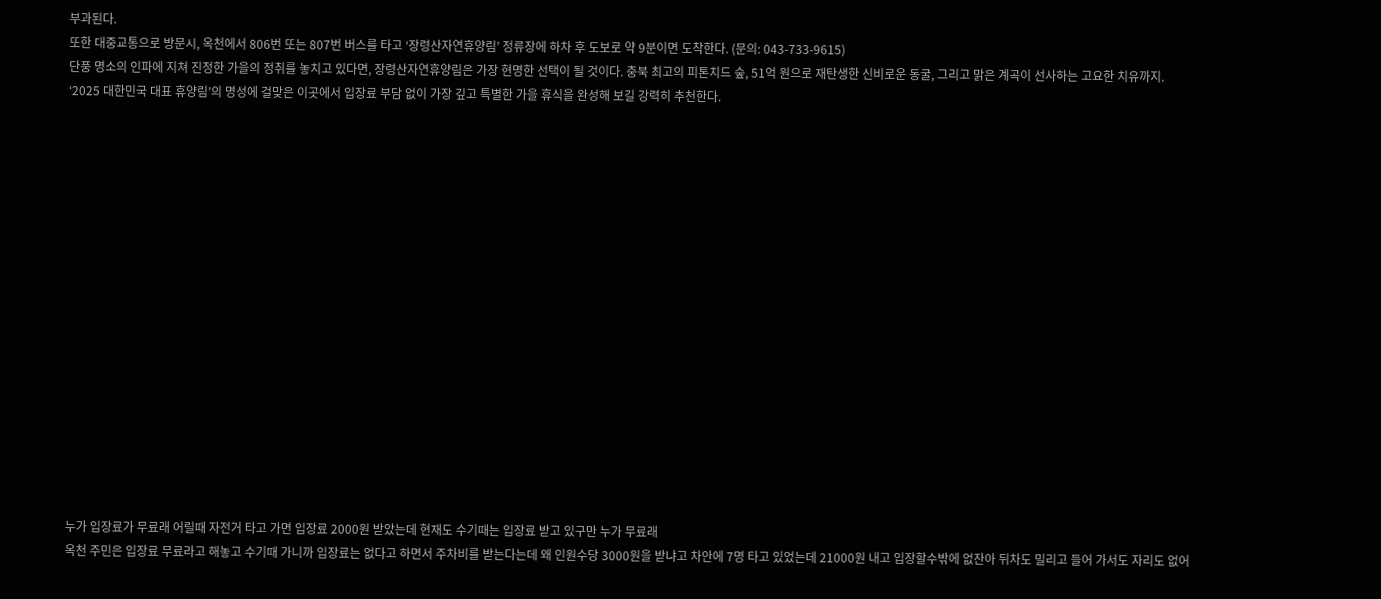부과된다.
또한 대중교통으로 방문시, 옥천에서 806번 또는 807번 버스를 타고 ‘장령산자연휴양림’ 정류장에 하차 후 도보로 약 9분이면 도착한다. (문의: 043-733-9615)
단풍 명소의 인파에 지쳐 진정한 가을의 정취를 놓치고 있다면, 장령산자연휴양림은 가장 현명한 선택이 될 것이다. 충북 최고의 피톤치드 숲, 51억 원으로 재탄생한 신비로운 동굴, 그리고 맑은 계곡이 선사하는 고요한 치유까지.
‘2025 대한민국 대표 휴양림’의 명성에 걸맞은 이곳에서 입장료 부담 없이 가장 깊고 특별한 가을 휴식을 완성해 보길 강력히 추천한다.

















누가 입장료가 무료래 어릴때 자전거 타고 가면 입장료 2000원 받았는데 현재도 수기때는 입장료 받고 있구만 누가 무료래
옥천 주민은 입장료 무료라고 해놓고 수기때 가니까 입장료는 없다고 하면서 주차비를 받는다는데 왜 인원수당 3000원을 받냐고 차안에 7명 타고 있었는데 21000원 내고 입장할수밖에 없잔아 뒤차도 밀리고 들어 가서도 자리도 없어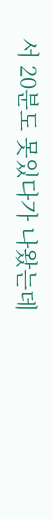서 20분도 못있다가 나왔는데